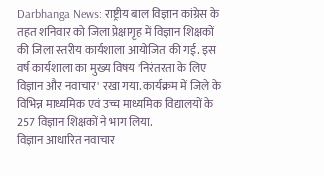Darbhanga News: राष्ट्रीय बाल विज्ञान कांग्रेस के तहत शनिवार को जिला प्रेक्षागृह में विज्ञान शिक्षकों की जिला स्तरीय कार्यशाला आयोजित की गई. इस वर्ष कार्यशाला का मुख्य विषय 'निरंतरता के लिए विज्ञान और नवाचार' रखा गया. कार्यक्रम में जिले के विभिन्न माध्यमिक एवं उच्च माध्यमिक विद्यालयों के 257 विज्ञान शिक्षकों ने भाग लिया.
विज्ञान आधारित नवाचार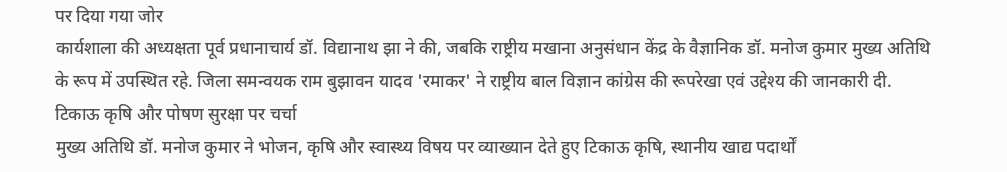पर दिया गया जोर
कार्यशाला की अध्यक्षता पूर्व प्रधानाचार्य डॉ. विद्यानाथ झा ने की, जबकि राष्ट्रीय मखाना अनुसंधान केंद्र के वैज्ञानिक डॉ. मनोज कुमार मुख्य अतिथि के रूप में उपस्थित रहे. जिला समन्वयक राम बुझावन यादव 'रमाकर' ने राष्ट्रीय बाल विज्ञान कांग्रेस की रूपरेखा एवं उद्देश्य की जानकारी दी.
टिकाऊ कृषि और पोषण सुरक्षा पर चर्चा
मुख्य अतिथि डॉ. मनोज कुमार ने भोजन, कृषि और स्वास्थ्य विषय पर व्याख्यान देते हुए टिकाऊ कृषि, स्थानीय खाद्य पदार्थों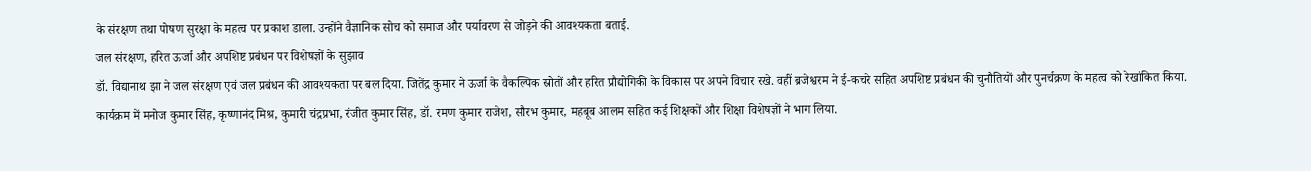के संरक्षण तथा पोषण सुरक्षा के महत्व पर प्रकाश डाला. उन्होंने वैज्ञानिक सोच को समाज और पर्यावरण से जोड़ने की आवश्यकता बताई.
जल संरक्षण, हरित ऊर्जा और अपशिष्ट प्रबंधन पर विशेषज्ञों के सुझाव
डॉ. विद्यानाथ झा ने जल संरक्षण एवं जल प्रबंधन की आवश्यकता पर बल दिया. जितेंद्र कुमार ने ऊर्जा के वैकल्पिक स्रोतों और हरित प्रौद्योगिकी के विकास पर अपने विचार रखे. वहीं ब्रजेश्वरम ने ई-कचरे सहित अपशिष्ट प्रबंधन की चुनौतियों और पुनर्चक्रण के महत्व को रेखांकित किया.
कार्यक्रम में मनोज कुमार सिंह, कृष्णानंद मिश्र, कुमारी चंद्रप्रभा, रंजीत कुमार सिंह, डॉ. रमण कुमार राजेश, सौरभ कुमार, महबूब आलम सहित कई शिक्षकों और शिक्षा विशेषज्ञों ने भाग लिया.